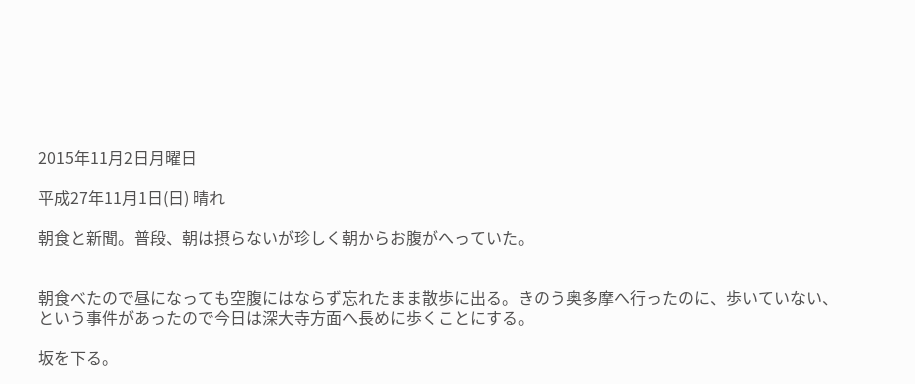2015年11月2日月曜日

平成27年11月1日(日) 晴れ

朝食と新聞。普段、朝は摂らないが珍しく朝からお腹がへっていた。


朝食べたので昼になっても空腹にはならず忘れたまま散歩に出る。きのう奥多摩へ行ったのに、歩いていない、という事件があったので今日は深大寺方面へ長めに歩くことにする。

坂を下る。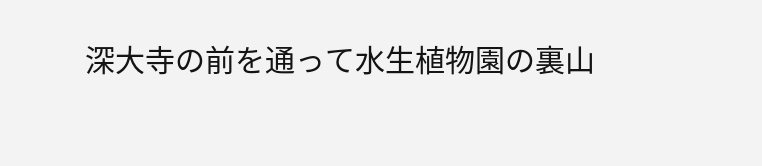深大寺の前を通って水生植物園の裏山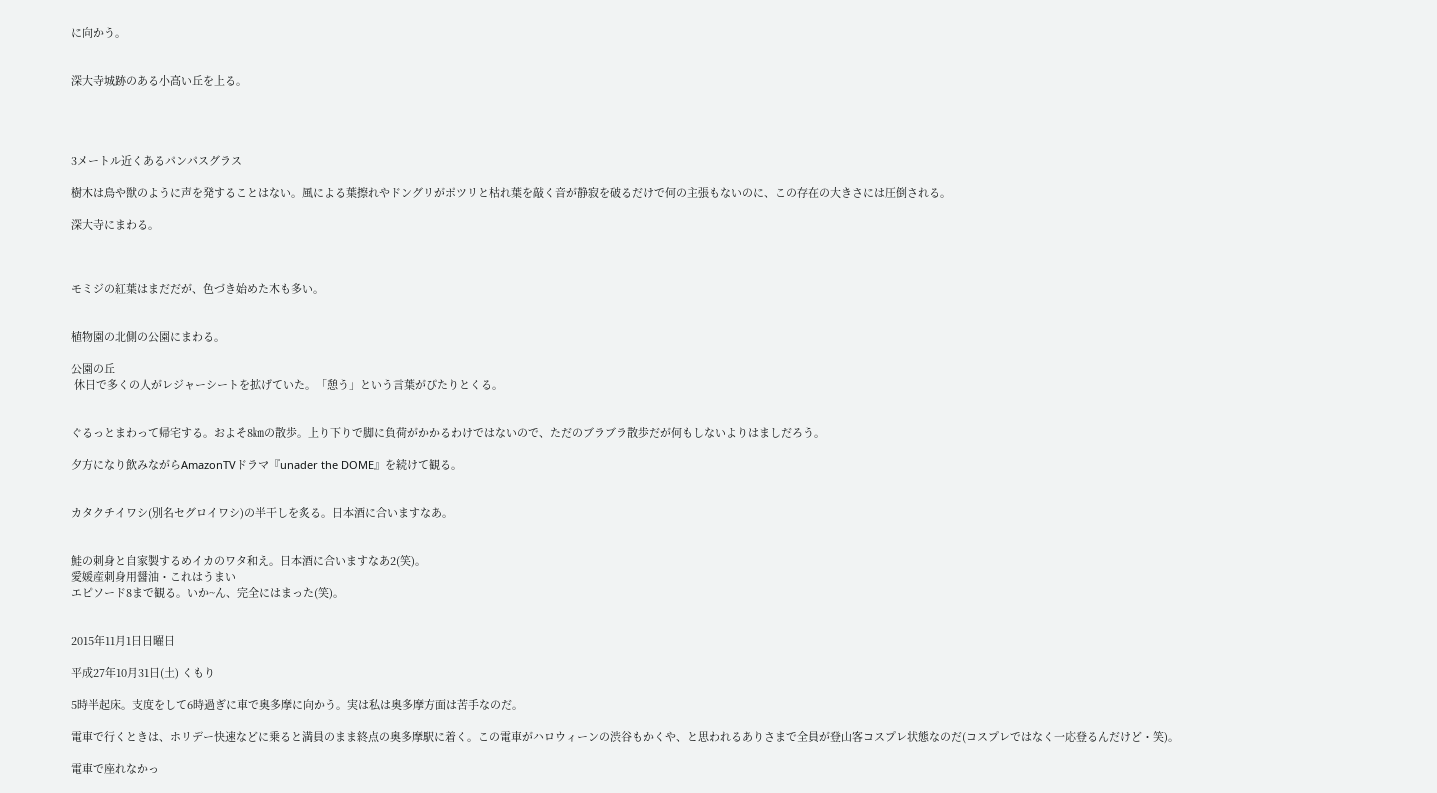に向かう。


深大寺城跡のある小高い丘を上る。




3メートル近くあるパンパスグラス

樹木は鳥や獣のように声を発することはない。風による葉擦れやドングリがポツリと枯れ葉を敲く音が静寂を破るだけで何の主張もないのに、この存在の大きさには圧倒される。

深大寺にまわる。



モミジの紅葉はまだだが、色づき始めた木も多い。


植物園の北側の公園にまわる。

公園の丘
 休日で多くの人がレジャーシートを拡げていた。「憩う」という言葉がぴたりとくる。


ぐるっとまわって帰宅する。およそ8㎞の散歩。上り下りで脚に負荷がかかるわけではないので、ただのブラブラ散歩だが何もしないよりはましだろう。

夕方になり飲みながらAmazonTVドラマ『unader the DOME』を続けて観る。


カタクチイワシ(別名セグロイワシ)の半干しを炙る。日本酒に合いますなあ。


鮭の刺身と自家製するめイカのワタ和え。日本酒に合いますなあ2(笑)。
愛媛産刺身用醤油・これはうまい
エピソード8まで観る。いか~ん、完全にはまった(笑)。


2015年11月1日日曜日

平成27年10月31日(土) くもり

5時半起床。支度をして6時過ぎに車で奥多摩に向かう。実は私は奥多摩方面は苦手なのだ。

電車で行くときは、ホリデー快速などに乗ると満員のまま終点の奥多摩駅に着く。この電車がハロウィーンの渋谷もかくや、と思われるありさまで全員が登山客コスプレ状態なのだ(コスプレではなく一応登るんだけど・笑)。

電車で座れなかっ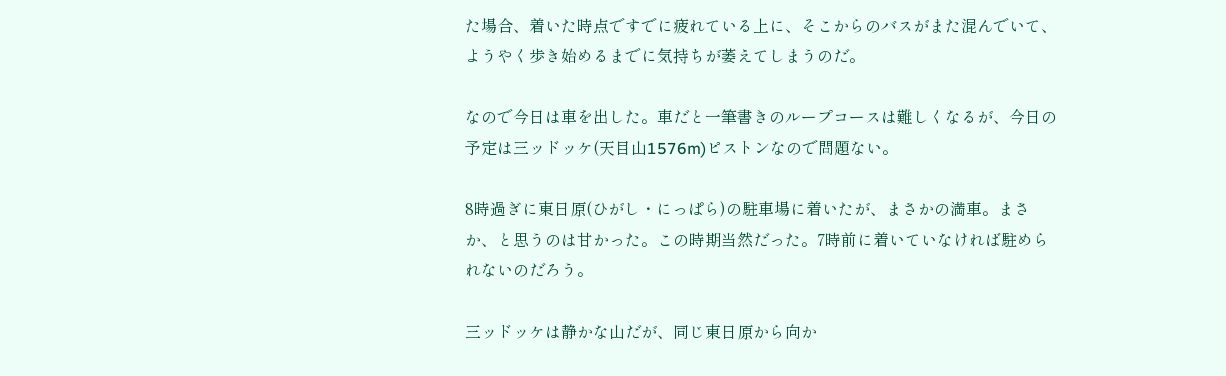た場合、着いた時点ですでに疲れている上に、そこからのバスがまた混んでいて、ようやく歩き始めるまでに気持ちが萎えてしまうのだ。

なので今日は車を出した。車だと一筆書きのループコースは難しくなるが、今日の予定は三ッドッケ(天目山1576m)ピストンなので問題ない。

8時過ぎに東日原(ひがし・にっぱら)の駐車場に着いたが、まさかの満車。まさか、と思うのは甘かった。この時期当然だった。7時前に着いていなければ駐められないのだろう。

三ッドッケは静かな山だが、同じ東日原から向か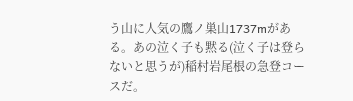う山に人気の鷹ノ巣山1737mがある。あの泣く子も黙る(泣く子は登らないと思うが)稲村岩尾根の急登コースだ。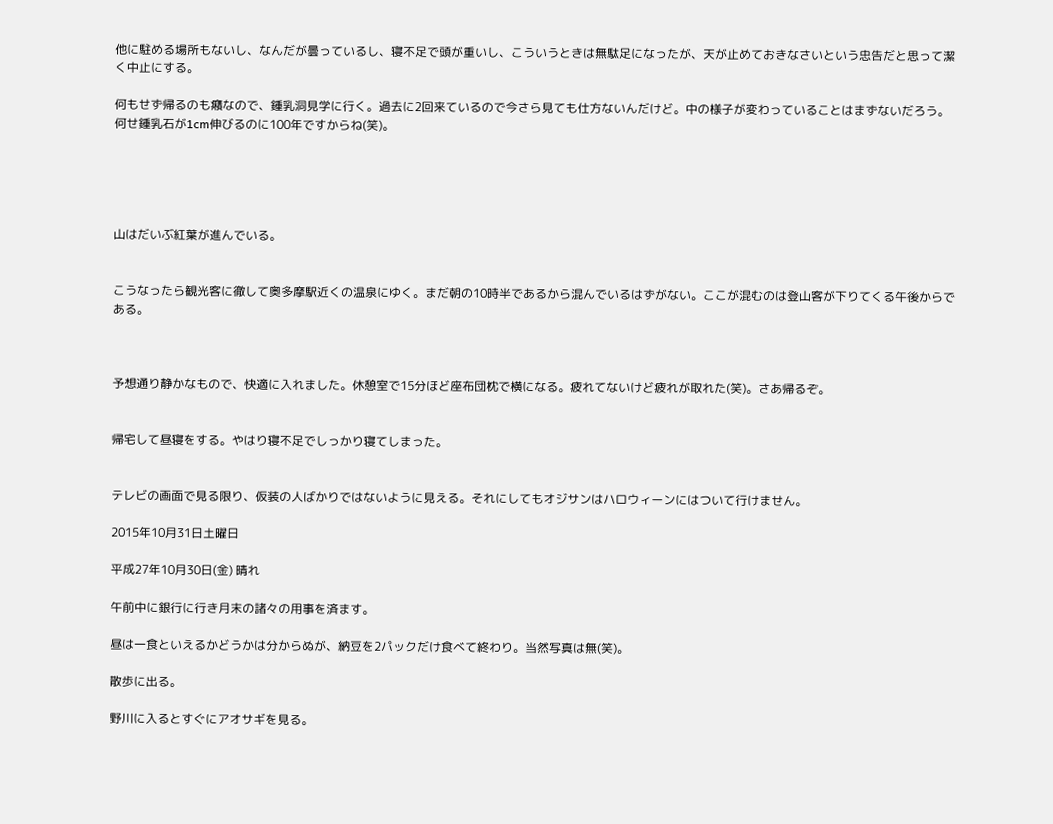他に駐める場所もないし、なんだが曇っているし、寝不足で頭が重いし、こういうときは無駄足になったが、天が止めておきなさいという忠告だと思って潔く中止にする。

何もせず帰るのも癪なので、鍾乳洞見学に行く。過去に2回来ているので今さら見ても仕方ないんだけど。中の様子が変わっていることはまずないだろう。何せ鍾乳石が1cm伸びるのに100年ですからね(笑)。





山はだいぶ紅葉が進んでいる。


こうなったら観光客に徹して奥多摩駅近くの温泉にゆく。まだ朝の10時半であるから混んでいるはずがない。ここが混むのは登山客が下りてくる午後からである。



予想通り静かなもので、快適に入れました。休憩室で15分ほど座布団枕で横になる。疲れてないけど疲れが取れた(笑)。さあ帰るぞ。


帰宅して昼寝をする。やはり寝不足でしっかり寝てしまった。


テレビの画面で見る限り、仮装の人ばかりではないように見える。それにしてもオジサンはハロウィーンにはついて行けません。

2015年10月31日土曜日

平成27年10月30日(金) 晴れ

午前中に銀行に行き月末の諸々の用事を済ます。

昼は一食といえるかどうかは分からぬが、納豆を2パックだけ食べて終わり。当然写真は無(笑)。

散歩に出る。

野川に入るとすぐにアオサギを見る。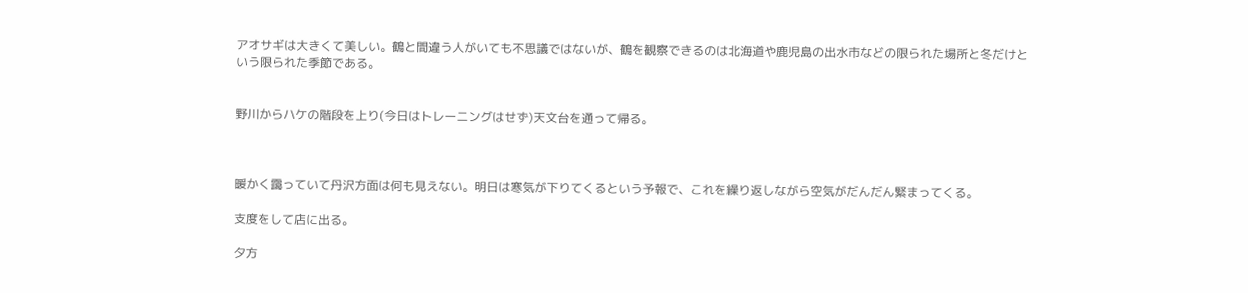アオサギは大きくて美しい。鶴と間違う人がいても不思議ではないが、鶴を観察できるのは北海道や鹿児島の出水市などの限られた場所と冬だけという限られた季節である。


野川からハケの階段を上り(今日はトレーニングはせず)天文台を通って帰る。



暖かく靄っていて丹沢方面は何も見えない。明日は寒気が下りてくるという予報で、これを繰り返しながら空気がだんだん緊まってくる。

支度をして店に出る。

夕方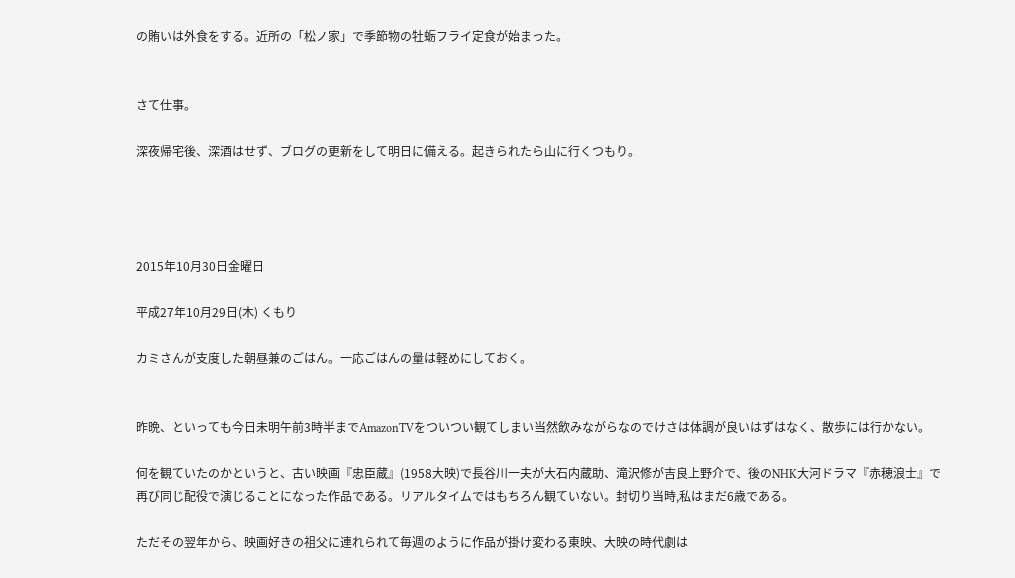の賄いは外食をする。近所の「松ノ家」で季節物の牡蛎フライ定食が始まった。


さて仕事。

深夜帰宅後、深酒はせず、ブログの更新をして明日に備える。起きられたら山に行くつもり。




2015年10月30日金曜日

平成27年10月29日(木) くもり

カミさんが支度した朝昼兼のごはん。一応ごはんの量は軽めにしておく。


昨晩、といっても今日未明午前3時半までAmazonTVをついつい観てしまい当然飲みながらなのでけさは体調が良いはずはなく、散歩には行かない。

何を観ていたのかというと、古い映画『忠臣蔵』(1958大映)で長谷川一夫が大石内蔵助、滝沢修が吉良上野介で、後のNHK大河ドラマ『赤穂浪士』で再び同じ配役で演じることになった作品である。リアルタイムではもちろん観ていない。封切り当時,私はまだ6歳である。

ただその翌年から、映画好きの祖父に連れられて毎週のように作品が掛け変わる東映、大映の時代劇は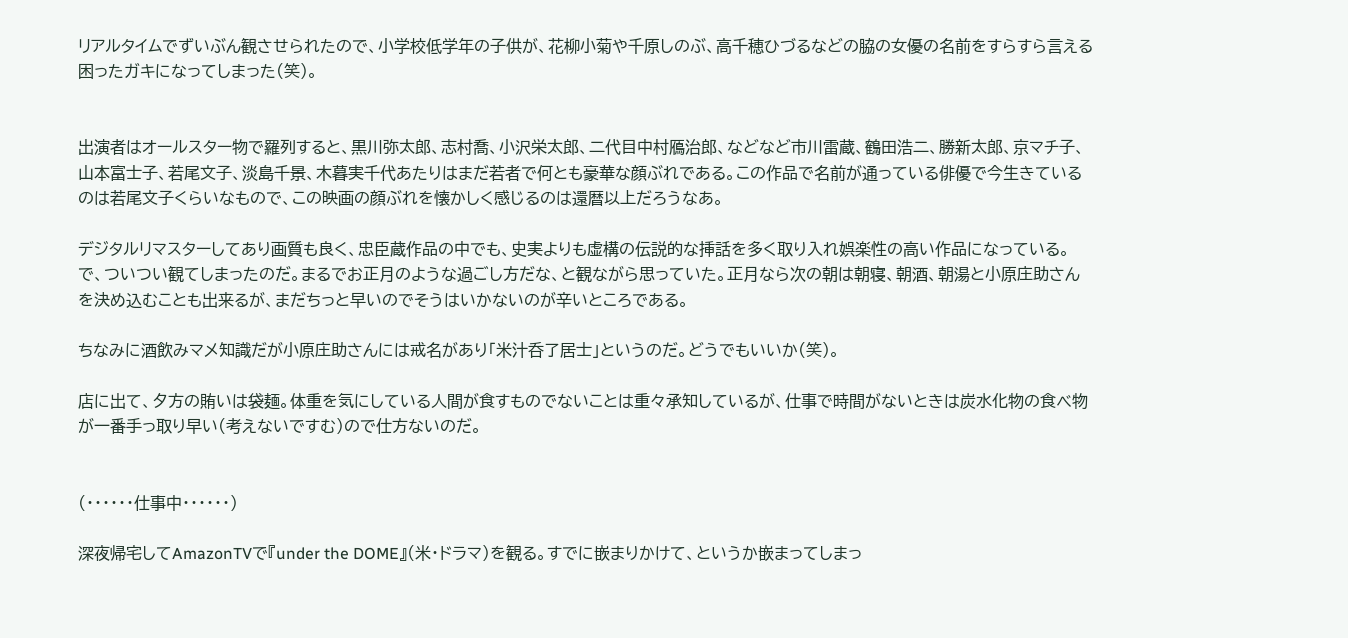リアルタイムでずいぶん観させられたので、小学校低学年の子供が、花柳小菊や千原しのぶ、高千穂ひづるなどの脇の女優の名前をすらすら言える困ったガキになってしまった(笑)。


出演者はオールスター物で羅列すると、黒川弥太郎、志村喬、小沢栄太郎、二代目中村鴈治郎、などなど市川雷蔵、鶴田浩二、勝新太郎、京マチ子、山本富士子、若尾文子、淡島千景、木暮実千代あたりはまだ若者で何とも豪華な顔ぶれである。この作品で名前が通っている俳優で今生きているのは若尾文子くらいなもので、この映画の顔ぶれを懐かしく感じるのは還暦以上だろうなあ。

デジタルリマスターしてあり画質も良く、忠臣蔵作品の中でも、史実よりも虚構の伝説的な挿話を多く取り入れ娯楽性の高い作品になっている。で、ついつい観てしまったのだ。まるでお正月のような過ごし方だな、と観ながら思っていた。正月なら次の朝は朝寝、朝酒、朝湯と小原庄助さんを決め込むことも出来るが、まだちっと早いのでそうはいかないのが辛いところである。

ちなみに酒飲みマメ知識だが小原庄助さんには戒名があり「米汁呑了居士」というのだ。どうでもいいか(笑)。

店に出て、夕方の賄いは袋麺。体重を気にしている人間が食すものでないことは重々承知しているが、仕事で時間がないときは炭水化物の食べ物が一番手っ取り早い(考えないですむ)ので仕方ないのだ。


(・・・・・・仕事中・・・・・・)

深夜帰宅してAmazonTVで『under the DOME』(米・ドラマ)を観る。すでに嵌まりかけて、というか嵌まってしまっ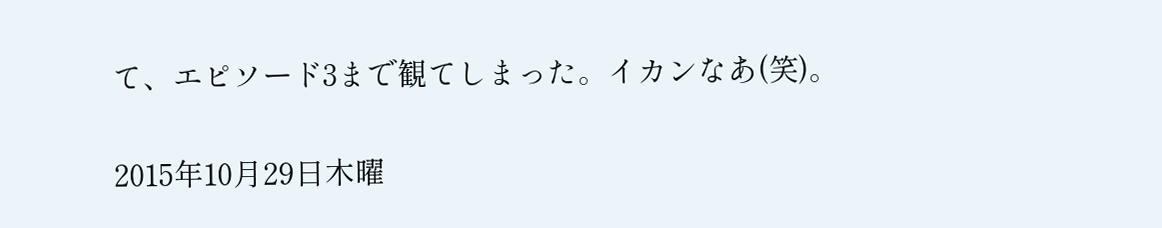て、エピソード3まで観てしまった。イカンなあ(笑)。

2015年10月29日木曜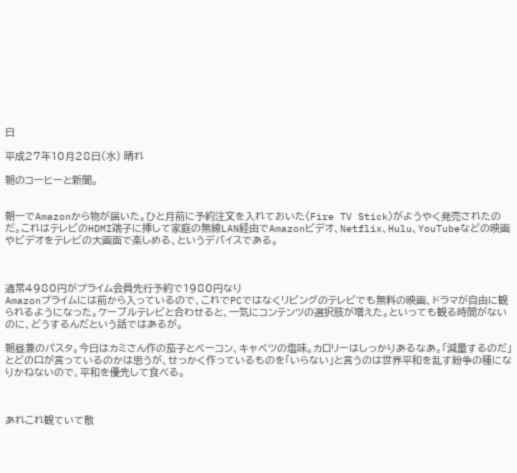日

平成27年10月28日(水) 晴れ

朝のコーヒーと新聞。


朝一でAmazonから物が届いた。ひと月前に予約注文を入れておいた〈Fire TV Stick〉がようやく発売されたのだ。これはテレビのHDMI端子に挿して家庭の無線LAN経由でAmazonビデオ、Netflix、Hulu、YouTubeなどの映画やビデオをテレビの大画面で楽しめる、というデバイスである。



通常4980円がプライム会員先行予約で1980円なり
Amazonプライムには前から入っているので、これでPCではなくリビングのテレビでも無料の映画、ドラマが自由に観られるようになった。ケーブルテレビと合わせると、一気にコンテンツの選択肢が増えた。といっても観る時間がないのに、どうするんだという話ではあるが。

朝昼兼のパスタ。今日はカミさん作の茄子とベーコン、キャベツの塩味。カロリーはしっかりあるなあ。「減量するのだ」とどの口が言っているのかは思うが、せっかく作っているものを「いらない」と言うのは世界平和を乱す紛争の種になりかねないので、平和を優先して食べる。



あれこれ観ていて散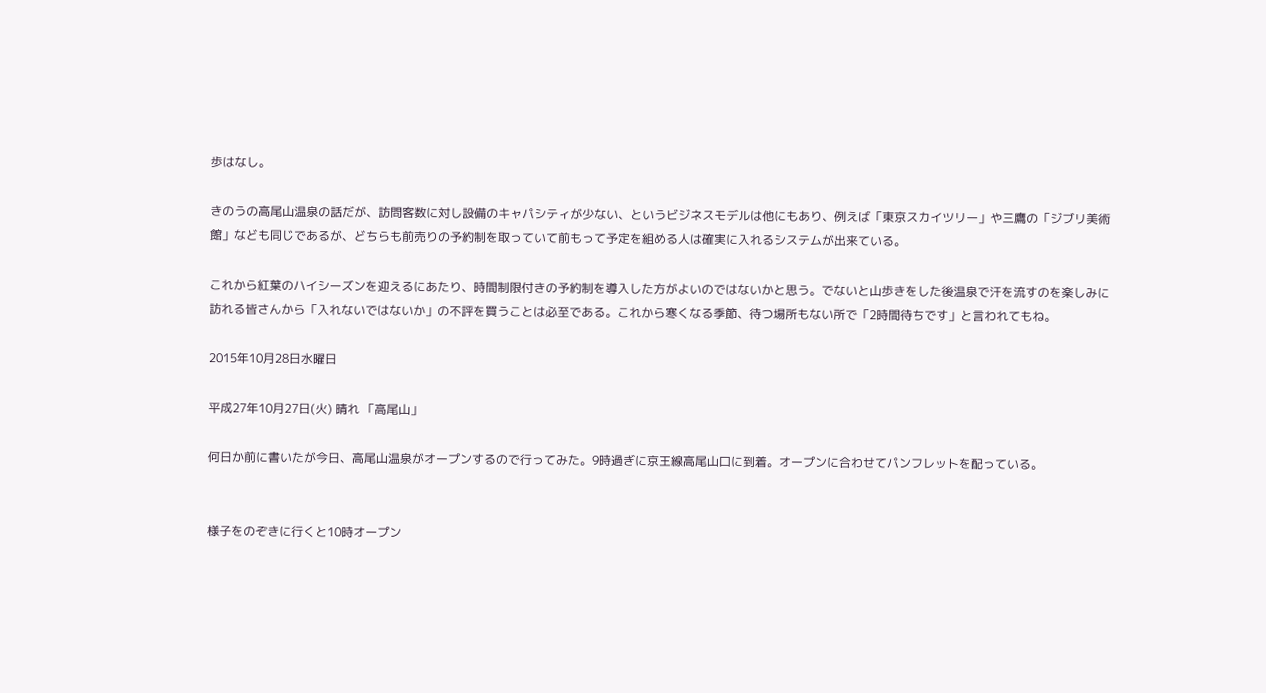歩はなし。

きのうの高尾山温泉の話だが、訪問客数に対し設備のキャパシティが少ない、というビジネスモデルは他にもあり、例えば「東京スカイツリー」や三鷹の「ジブリ美術館」なども同じであるが、どちらも前売りの予約制を取っていて前もって予定を組める人は確実に入れるシステムが出来ている。

これから紅葉のハイシーズンを迎えるにあたり、時間制限付きの予約制を導入した方がよいのではないかと思う。でないと山歩きをした後温泉で汗を流すのを楽しみに訪れる皆さんから「入れないではないか」の不評を買うことは必至である。これから寒くなる季節、待つ場所もない所で「2時間待ちです」と言われてもね。

2015年10月28日水曜日

平成27年10月27日(火) 晴れ 「高尾山」

何日か前に書いたが今日、高尾山温泉がオープンするので行ってみた。9時過ぎに京王線高尾山口に到着。オープンに合わせてパンフレットを配っている。


様子をのぞきに行くと10時オープン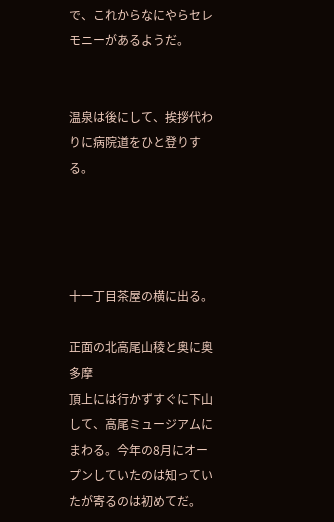で、これからなにやらセレモニーがあるようだ。


温泉は後にして、挨拶代わりに病院道をひと登りする。




十一丁目茶屋の横に出る。

正面の北高尾山稜と奥に奥多摩
頂上には行かずすぐに下山して、高尾ミュージアムにまわる。今年の8月にオープンしていたのは知っていたが寄るのは初めてだ。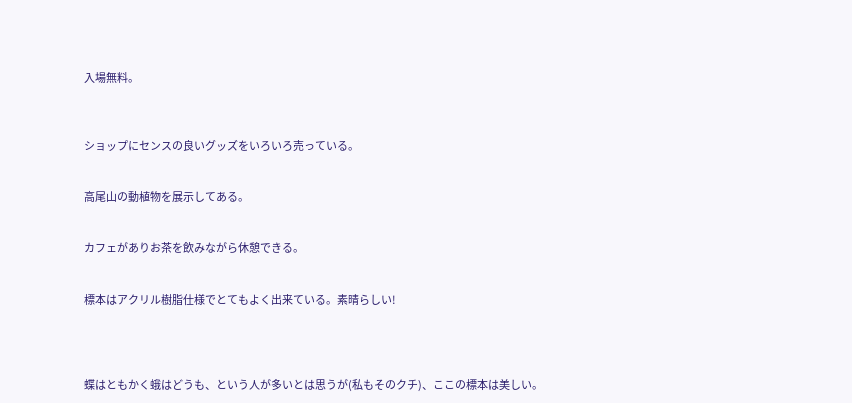入場無料。



ショップにセンスの良いグッズをいろいろ売っている。


高尾山の動植物を展示してある。


カフェがありお茶を飲みながら休憩できる。


標本はアクリル樹脂仕様でとてもよく出来ている。素晴らしい!




蝶はともかく蛾はどうも、という人が多いとは思うが(私もそのクチ)、ここの標本は美しい。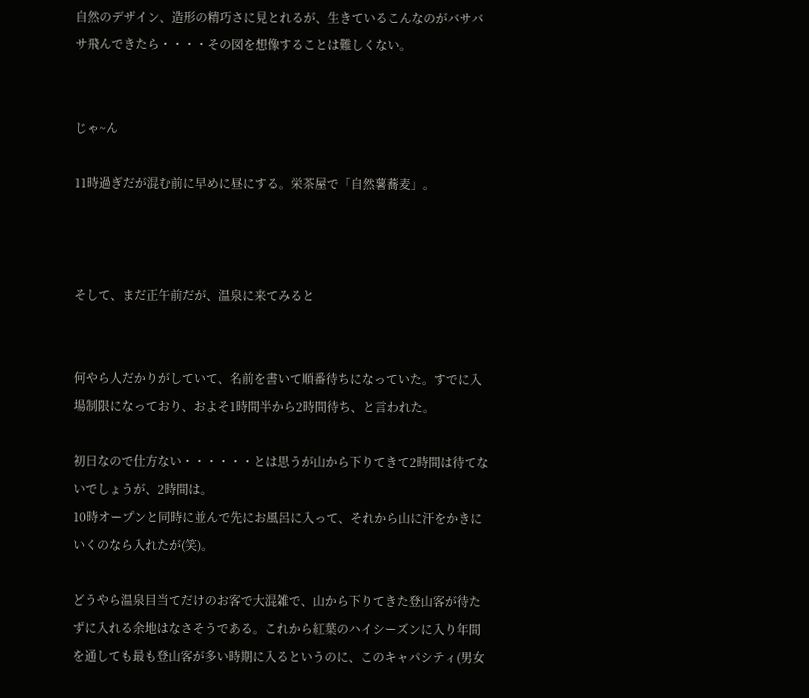自然のデザイン、造形の精巧さに見とれるが、生きているこんなのがバサバサ飛んできたら・・・・その図を想像することは難しくない。


じゃ~ん

11時過ぎだが混む前に早めに昼にする。栄茶屋で「自然薯蕎麦」。



そして、まだ正午前だが、温泉に来てみると


何やら人だかりがしていて、名前を書いて順番待ちになっていた。すでに入場制限になっており、およそ1時間半から2時間待ち、と言われた。

初日なので仕方ない・・・・・・とは思うが山から下りてきて2時間は待てないでしょうが、2時間は。
10時オープンと同時に並んで先にお風呂に入って、それから山に汗をかきにいくのなら入れたが(笑)。

どうやら温泉目当てだけのお客で大混雑で、山から下りてきた登山客が待たずに入れる余地はなさそうである。これから紅葉のハイシーズンに入り年間を通しても最も登山客が多い時期に入るというのに、このキャパシティ(男女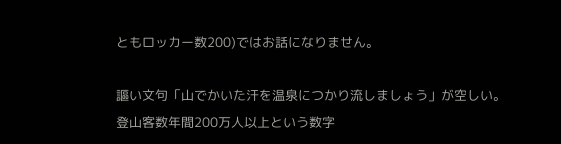ともロッカー数200)ではお話になりません。

謳い文句「山でかいた汗を温泉につかり流しましょう」が空しい。
登山客数年間200万人以上という数字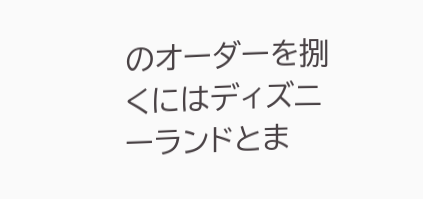のオーダーを捌くにはディズニーランドとま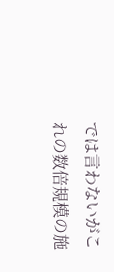では言わないがこれの数倍規模の施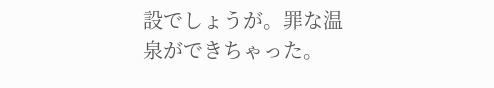設でしょうが。罪な温泉ができちゃった。